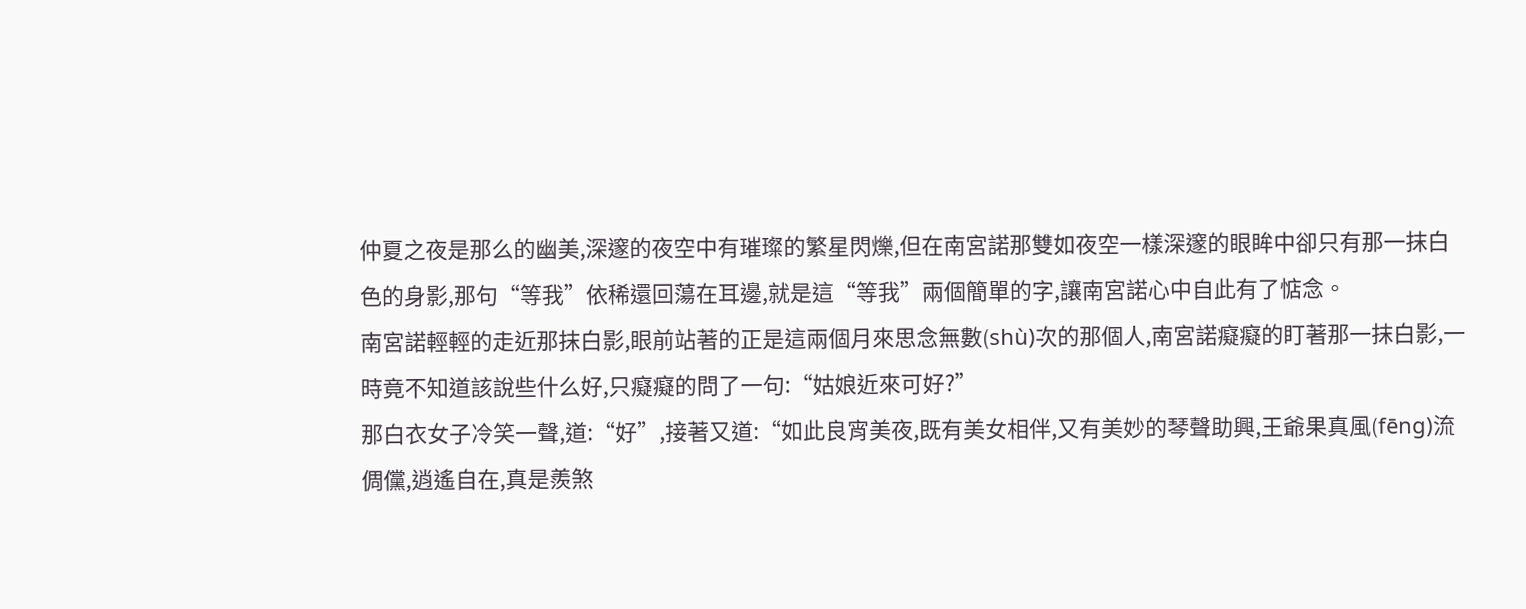仲夏之夜是那么的幽美,深邃的夜空中有璀璨的繁星閃爍,但在南宮諾那雙如夜空一樣深邃的眼眸中卻只有那一抹白色的身影,那句“等我”依稀還回蕩在耳邊,就是這“等我”兩個簡單的字,讓南宮諾心中自此有了惦念。
南宮諾輕輕的走近那抹白影,眼前站著的正是這兩個月來思念無數(shù)次的那個人,南宮諾癡癡的盯著那一抹白影,一時竟不知道該說些什么好,只癡癡的問了一句:“姑娘近來可好?”
那白衣女子冷笑一聲,道:“好”,接著又道:“如此良宵美夜,既有美女相伴,又有美妙的琴聲助興,王爺果真風(fēng)流倜儻,逍遙自在,真是羨煞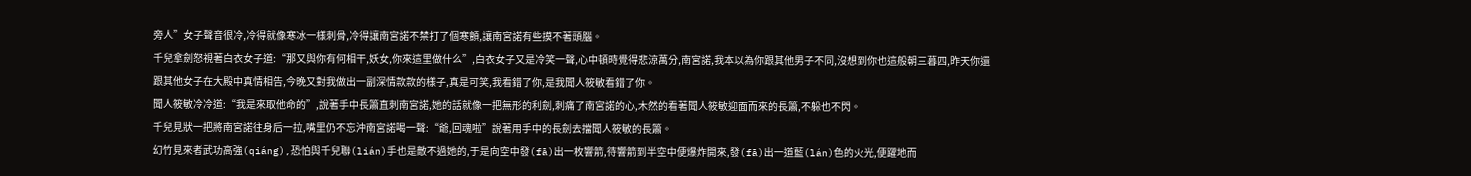旁人”女子聲音很冷,冷得就像寒冰一樣刺骨,冷得讓南宮諾不禁打了個寒顫,讓南宮諾有些摸不著頭腦。
千兒拿劍怒視著白衣女子道:“那又與你有何相干,妖女,你來這里做什么”,白衣女子又是冷笑一聲,心中頓時覺得悲涼萬分,南宮諾,我本以為你跟其他男子不同,沒想到你也這般朝三暮四,昨天你還跟其他女子在大殿中真情相告,今晚又對我做出一副深情款款的樣子,真是可笑,我看錯了你,是我聞人筱敏看錯了你。
聞人筱敏冷冷道:“我是來取他命的”,說著手中長簫直刺南宮諾,她的話就像一把無形的利劍,刺痛了南宮諾的心,木然的看著聞人筱敏迎面而來的長簫,不躲也不閃。
千兒見狀一把將南宮諾往身后一拉,嘴里仍不忘沖南宮諾喝一聲:“爺,回魂啦”說著用手中的長劍去擋聞人筱敏的長簫。
幻竹見來者武功高強(qiáng),恐怕與千兒聯(lián)手也是敵不過她的,于是向空中發(fā)出一枚響箭,待響箭到半空中便爆炸開來,發(fā)出一道藍(lán)色的火光,便躍地而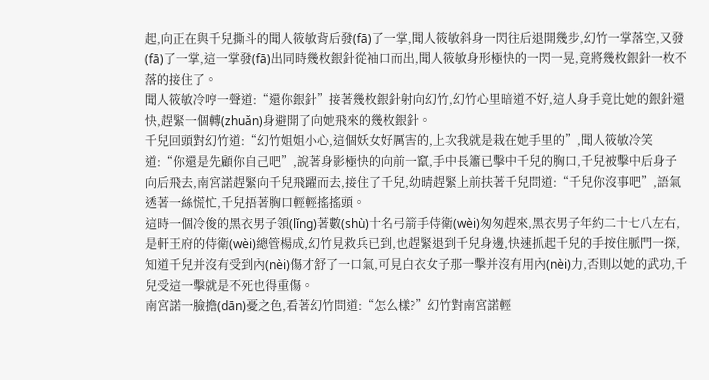起,向正在與千兒撕斗的聞人筱敏背后發(fā)了一掌,聞人筱敏斜身一閃往后退開幾步,幻竹一掌落空,又發(fā)了一掌,這一掌發(fā)出同時幾枚銀針從袖口而出,聞人筱敏身形極快的一閃一晃,竟將幾枚銀針一枚不落的接住了。
聞人筱敏冷哼一聲道:“還你銀針”接著幾枚銀針射向幻竹,幻竹心里暗道不好,這人身手竟比她的銀針還快,趕緊一個轉(zhuǎn)身避開了向她飛來的幾枚銀針。
千兒回頭對幻竹道:“幻竹姐姐小心,這個妖女好厲害的,上次我就是栽在她手里的”,聞人筱敏冷笑道:“你還是先顧你自己吧”,說著身影極快的向前一竄,手中長簫已擊中千兒的胸口,千兒被擊中后身子向后飛去,南宮諾趕緊向千兒飛躍而去,接住了千兒,幼晴趕緊上前扶著千兒問道:“千兒你沒事吧”,語氣透著一絲慌忙,千兒捂著胸口輕輕搖搖頭。
這時一個冷俊的黑衣男子領(lǐng)著數(shù)十名弓箭手侍衛(wèi)匆匆趕來,黑衣男子年約二十七八左右,是軒王府的侍衛(wèi)總管楊成,幻竹見救兵已到,也趕緊退到千兒身邊,快速抓起千兒的手按住脈門一探,知道千兒并沒有受到內(nèi)傷才舒了一口氣,可見白衣女子那一擊并沒有用內(nèi)力,否則以她的武功,千兒受這一擊就是不死也得重傷。
南宮諾一臉擔(dān)憂之色,看著幻竹問道:“怎么樣?”幻竹對南宮諾輕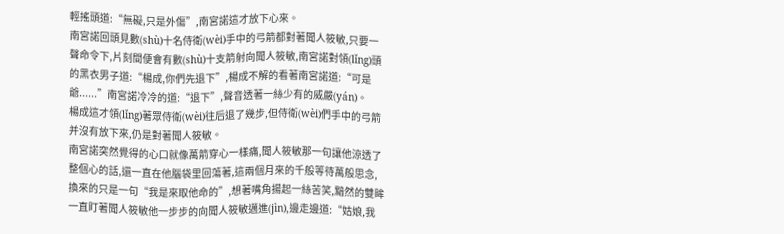輕搖頭道:“無礙,只是外傷”,南宮諾這才放下心來。
南宮諾回頭見數(shù)十名侍衛(wèi)手中的弓箭都對著聞人筱敏,只要一聲命令下,片刻間便會有數(shù)十支箭射向聞人筱敏,南宮諾對領(lǐng)頭的黑衣男子道:“楊成,你們先退下”,楊成不解的看著南宮諾道:“可是爺......”南宮諾冷冷的道:“退下”,聲音透著一絲少有的威嚴(yán)。
楊成這才領(lǐng)著眾侍衛(wèi)往后退了幾步,但侍衛(wèi)們手中的弓箭并沒有放下來,仍是對著聞人筱敏。
南宮諾突然覺得的心口就像萬箭穿心一樣痛,聞人筱敏那一句讓他涼透了整個心的話,還一直在他腦袋里回蕩著,這兩個月來的千般等待萬般思念,換來的只是一句“我是來取他命的”,想著嘴角揚起一絲苦笑,黯然的雙眸一直盯著聞人筱敏他一步步的向聞人筱敏邁進(jìn),邊走邊道:“姑娘,我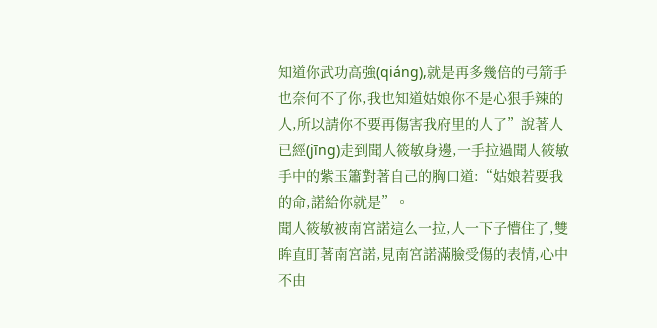知道你武功高強(qiáng),就是再多幾倍的弓箭手也奈何不了你,我也知道姑娘你不是心狠手辣的人,所以請你不要再傷害我府里的人了”說著人已經(jīng)走到聞人筱敏身邊,一手拉過聞人筱敏手中的紫玉簫對著自己的胸口道:“姑娘若要我的命,諾給你就是”。
聞人筱敏被南宮諾這么一拉,人一下子懵住了,雙眸直盯著南宮諾,見南宮諾滿臉受傷的表情,心中不由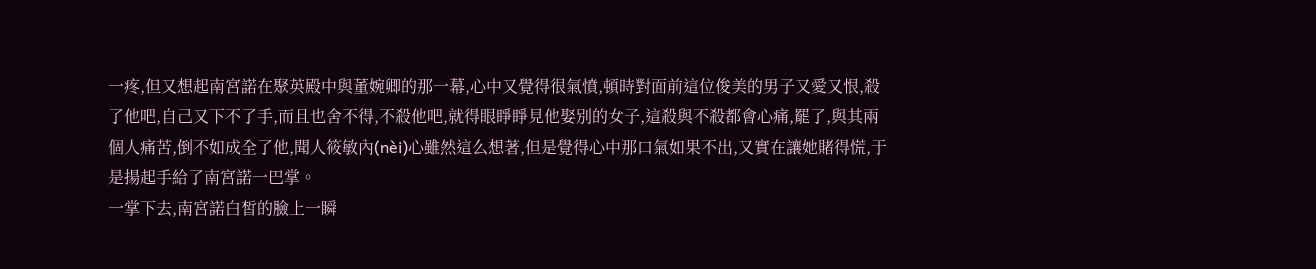一疼,但又想起南宮諾在聚英殿中與董婉卿的那一幕,心中又覺得很氣憤,頓時對面前這位俊美的男子又愛又恨,殺了他吧,自己又下不了手,而且也舍不得,不殺他吧,就得眼睜睜見他娶別的女子,這殺與不殺都會心痛,罷了,與其兩個人痛苦,倒不如成全了他,聞人筱敏內(nèi)心雖然這么想著,但是覺得心中那口氣如果不出,又實在讓她賭得慌,于是揚起手給了南宮諾一巴掌。
一掌下去,南宮諾白皙的臉上一瞬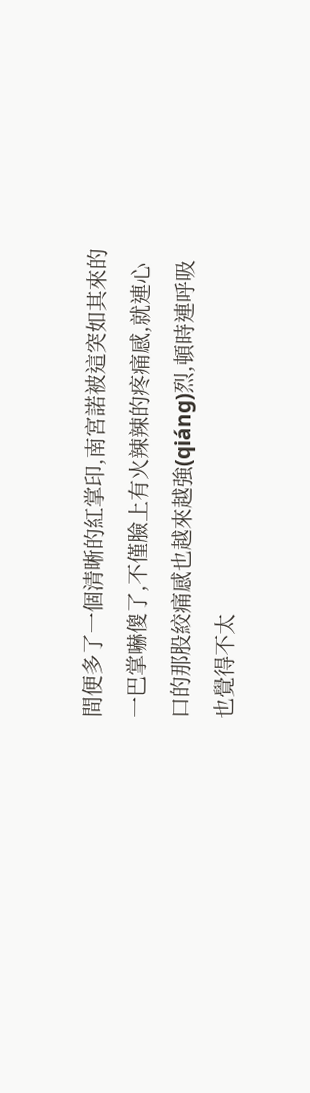間便多了一個清晰的紅掌印,南宮諾被這突如其來的一巴掌嚇傻了,不僅臉上有火辣辣的疼痛感,就連心口的那股絞痛感也越來越強(qiáng)烈,頓時連呼吸也覺得不太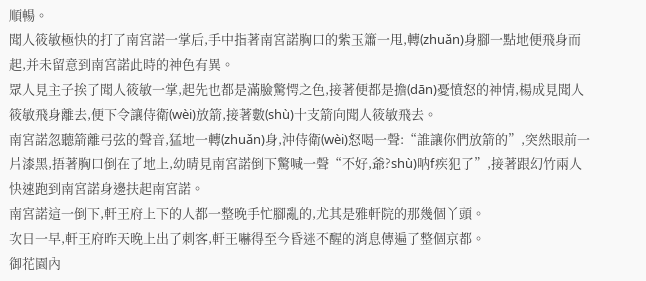順暢。
聞人筱敏極快的打了南宮諾一掌后,手中指著南宮諾胸口的紫玉簫一甩,轉(zhuǎn)身腳一點地便飛身而起,并未留意到南宮諾此時的神色有異。
眾人見主子挨了聞人筱敏一掌,起先也都是滿臉驚愕之色,接著便都是擔(dān)憂憤怒的神情,楊成見聞人筱敏飛身離去,便下令讓侍衛(wèi)放箭,接著數(shù)十支箭向聞人筱敏飛去。
南宮諾忽聽箭離弓弦的聲音,猛地一轉(zhuǎn)身,沖侍衛(wèi)怒喝一聲:“誰讓你們放箭的”,突然眼前一片漆黑,捂著胸口倒在了地上,幼晴見南宮諾倒下驚喊一聲“不好,爺?shù)呐f疾犯了”,接著跟幻竹兩人快速跑到南宮諾身邊扶起南宮諾。
南宮諾這一倒下,軒王府上下的人都一整晚手忙腳亂的,尤其是雅軒院的那幾個丫頭。
次日一早,軒王府昨天晚上出了刺客,軒王嚇得至今昏迷不醒的消息傳遍了整個京都。
御花園內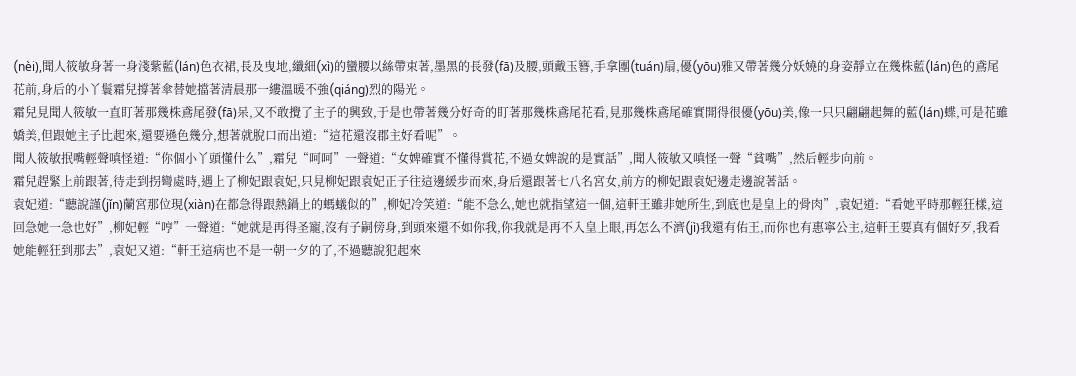(nèi),聞人筱敏身著一身淺紫藍(lán)色衣裙,長及曳地,纖細(xì)的蠻腰以絲帶束著,墨黑的長發(fā)及腰,頭戴玉簪,手拿團(tuán)扇,優(yōu)雅又帶著幾分妖嬈的身姿靜立在幾株藍(lán)色的鳶尾花前,身后的小丫鬟霜兒撐著傘替她擋著清晨那一縷溫暖不強(qiáng)烈的陽光。
霜兒見聞人筱敏一直盯著那幾株鳶尾發(fā)呆,又不敢攪了主子的興致,于是也帶著幾分好奇的盯著那幾株鳶尾花看,見那幾株鳶尾確實開得很優(yōu)美,像一只只翩翩起舞的藍(lán)蝶,可是花雖嬌美,但跟她主子比起來,還要遜色幾分,想著就脫口而出道:“這花還沒郡主好看呢”。
聞人筱敏抿嘴輕聲嗔怪道:“你個小丫頭懂什么”,霜兒“呵呵”一聲道:“女婢確實不懂得賞花,不過女婢說的是實話”,聞人筱敏又嗔怪一聲“貧嘴”,然后輕步向前。
霜兒趕緊上前跟著,待走到拐彎處時,遇上了柳妃跟袁妃,只見柳妃跟袁妃正子往這邊緩步而來,身后還跟著七八名宮女,前方的柳妃跟袁妃邊走邊說著話。
袁妃道:“聽說謹(jǐn)蘭宮那位現(xiàn)在都急得跟熱鍋上的螞蟻似的”,柳妃冷笑道:“能不急么,她也就指望這一個,這軒王雖非她所生,到底也是皇上的骨肉”,袁妃道:“看她平時那輕狂樣,這回急她一急也好”,柳妃輕“哼”一聲道:“她就是再得圣寵,沒有子嗣傍身,到頭來還不如你我,你我就是再不入皇上眼,再怎么不濟(jì)我還有佑王,而你也有惠寧公主,這軒王要真有個好歹,我看她能輕狂到那去”,袁妃又道:“軒王這病也不是一朝一夕的了,不過聽說犯起來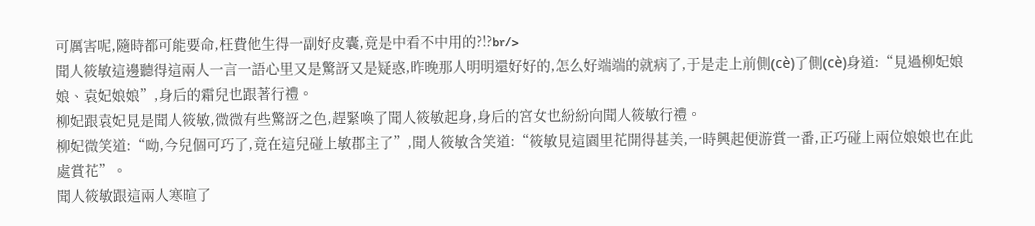可厲害呢,隨時都可能要命,枉費他生得一副好皮囊,竟是中看不中用的?!?br/>
聞人筱敏這邊聽得這兩人一言一語心里又是驚訝又是疑惑,昨晚那人明明還好好的,怎么好端端的就病了,于是走上前側(cè)了側(cè)身道:“見過柳妃娘娘、袁妃娘娘”,身后的霜兒也跟著行禮。
柳妃跟袁妃見是聞人筱敏,微微有些驚訝之色,趕緊喚了聞人筱敏起身,身后的宮女也紛紛向聞人筱敏行禮。
柳妃微笑道:“呦,今兒個可巧了,竟在這兒碰上敏郡主了”,聞人筱敏含笑道:“筱敏見這園里花開得甚美,一時興起便游賞一番,正巧碰上兩位娘娘也在此處賞花”。
聞人筱敏跟這兩人寒暄了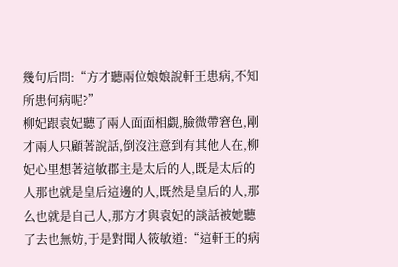幾句后問:“方才聽兩位娘娘說軒王患病,不知所患何病呢?”
柳妃跟袁妃聽了兩人面面相覷,臉微帶窘色,剛才兩人只顧著說話,倒沒注意到有其他人在,柳妃心里想著這敏郡主是太后的人,既是太后的人那也就是皇后這邊的人,既然是皇后的人,那么也就是自己人,那方才與袁妃的談話被她聽了去也無妨,于是對聞人筱敏道:“這軒王的病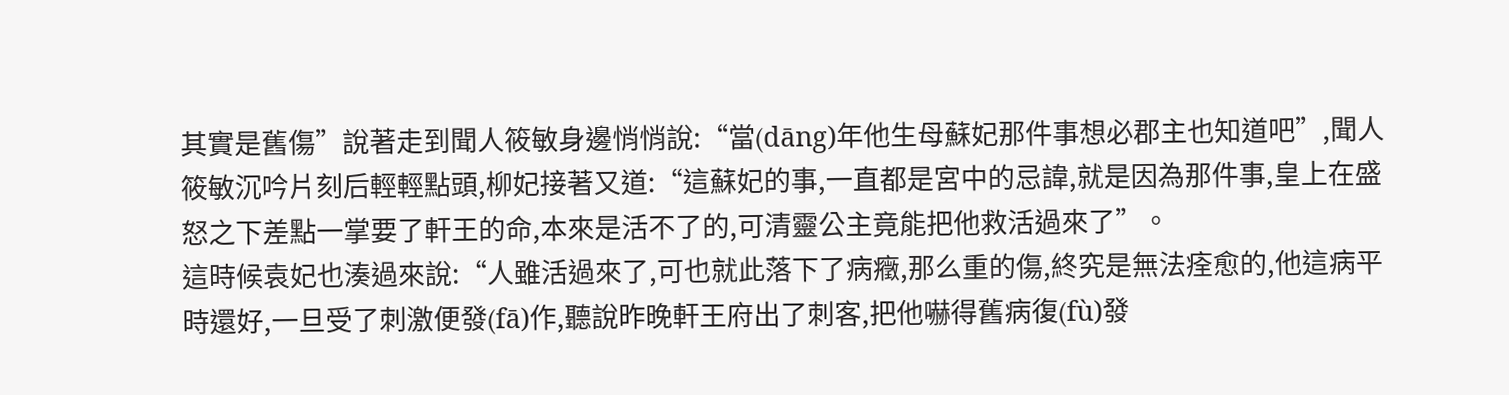其實是舊傷”說著走到聞人筱敏身邊悄悄說:“當(dāng)年他生母蘇妃那件事想必郡主也知道吧”,聞人筱敏沉吟片刻后輕輕點頭,柳妃接著又道:“這蘇妃的事,一直都是宮中的忌諱,就是因為那件事,皇上在盛怒之下差點一掌要了軒王的命,本來是活不了的,可清靈公主竟能把他救活過來了”。
這時候袁妃也湊過來說:“人雖活過來了,可也就此落下了病癥,那么重的傷,終究是無法痊愈的,他這病平時還好,一旦受了刺激便發(fā)作,聽說昨晚軒王府出了刺客,把他嚇得舊病復(fù)發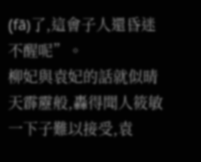(fā)了,這會子人還昏迷不醒呢”。
柳妃與袁妃的話就似晴天霹靂般,轟得聞人筱敏一下子難以接受,袁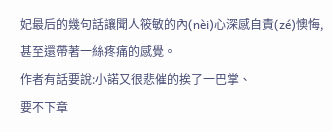妃最后的幾句話讓聞人筱敏的內(nèi)心深感自責(zé)懊悔,甚至還帶著一絲疼痛的感覺。
作者有話要說:小諾又很悲催的挨了一巴掌、
要不下章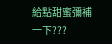給點甜蜜彌補一下???